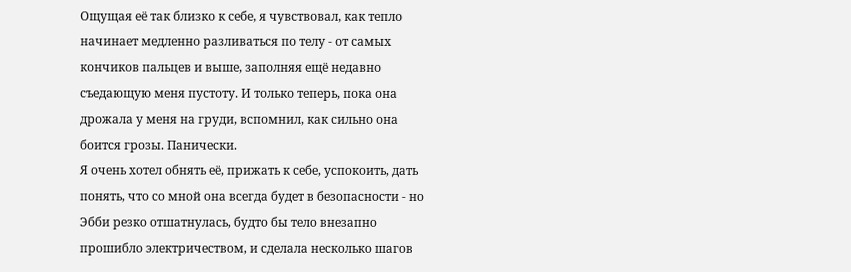Ощущая её так близко к себе, я чувствовал, как тепло начинает медленно разливаться по телу - от самых кончиков пальцев и выше, заполняя ещё недавно съедающую меня пустоту. И только теперь, пока она дрожала у меня на груди, вспомнил, как сильно она боится грозы. Панически.
Я очень хотел обнять её, прижать к себе, успокоить, дать понять, что со мной она всегда будет в безопасности - но Эбби резко отшатнулась, будто бы тело внезапно прошибло электричеством, и сделала несколько шагов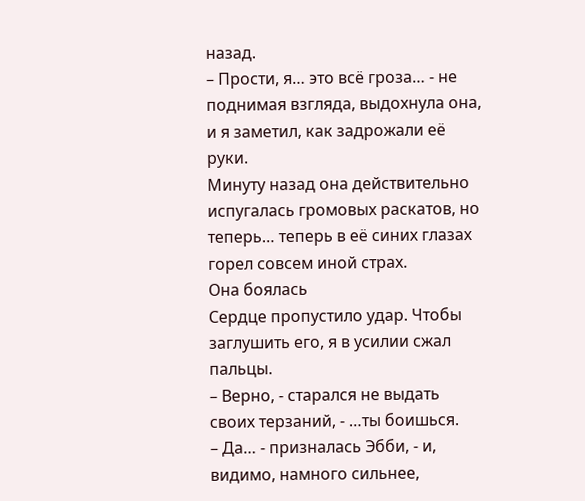назад.
– Прости, я… это всё гроза… - не поднимая взгляда, выдохнула она, и я заметил, как задрожали её руки.
Минуту назад она действительно испугалась громовых раскатов, но теперь… теперь в её синих глазах горел совсем иной страх.
Она боялась
Сердце пропустило удар. Чтобы заглушить его, я в усилии сжал пальцы.
– Верно, - старался не выдать своих терзаний, - …ты боишься.
– Да… - призналась Эбби, - и, видимо, намного сильнее,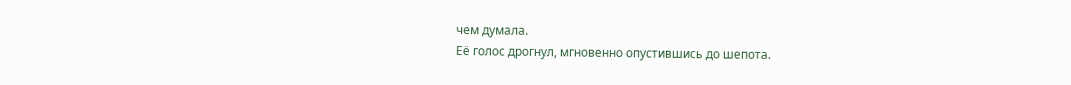чем думала.
Её голос дрогнул, мгновенно опустившись до шепота.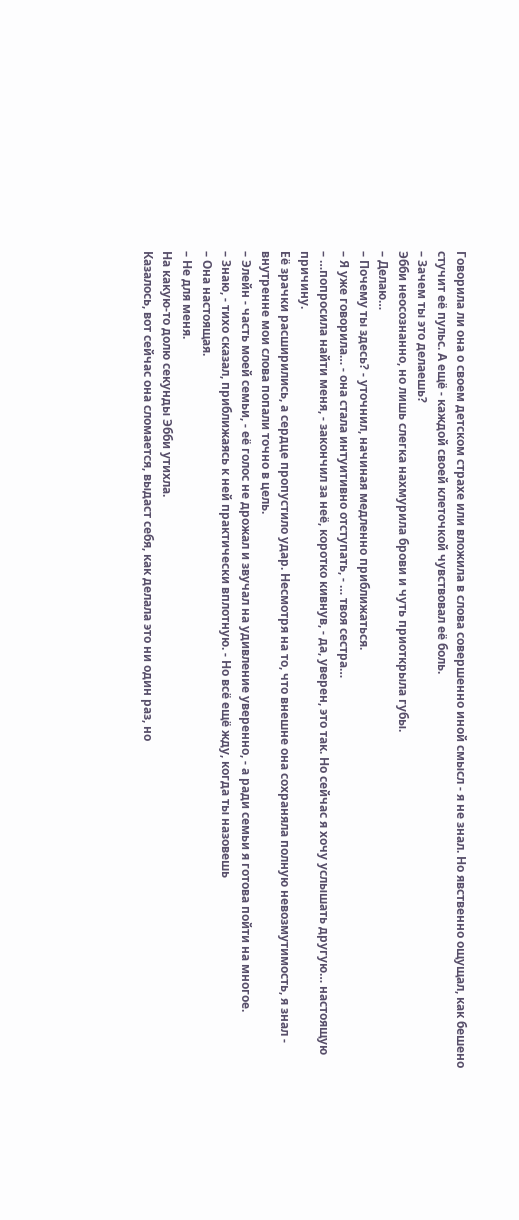Говорила ли она о своем детском страхе или вложила в слова совершенно иной смысл - я не знал. Но явственно ощущал, как бешено стучит её пульс. А ещё - каждой своей клеточкой чувствовал её боль.
– Зачем ты это делаешь?
Эбби неосознанно, но лишь слегка нахмурила брови и чуть приоткрыла губы.
– Делаю…
– Почему ты здесь? - уточнил, начиная медленно приближаться.
– Я уже говорила… - она стала интуитивно отступать, - … твоя сестра…
– …попросила найти меня, - закончил за неё, коротко кивнув, - да, уверен, это так. Но сейчас я хочу услышать другую… настоящую причину.
Её зрачки расширились, а сердце пропустило удар. Несмотря на то, что внешне она сохраняла полную невозмутимость, я знал - внутренне мои слова попали точно в цель.
– Элейн - часть моей семьи, - её голос не дрожал и звучал на удивление уверенно, - а ради семьи я готова пойти на многое.
– Знаю, - тихо сказал, приближаясь к ней практически вплотную. - Но всё ещё жду, когда ты назовешь
– Она настоящая.
– Не для меня.
На какую-то долю секунды Эбби утихла.
Казалось, вот сейчас она сломается, выдаст себя, как делала это ни один раз, но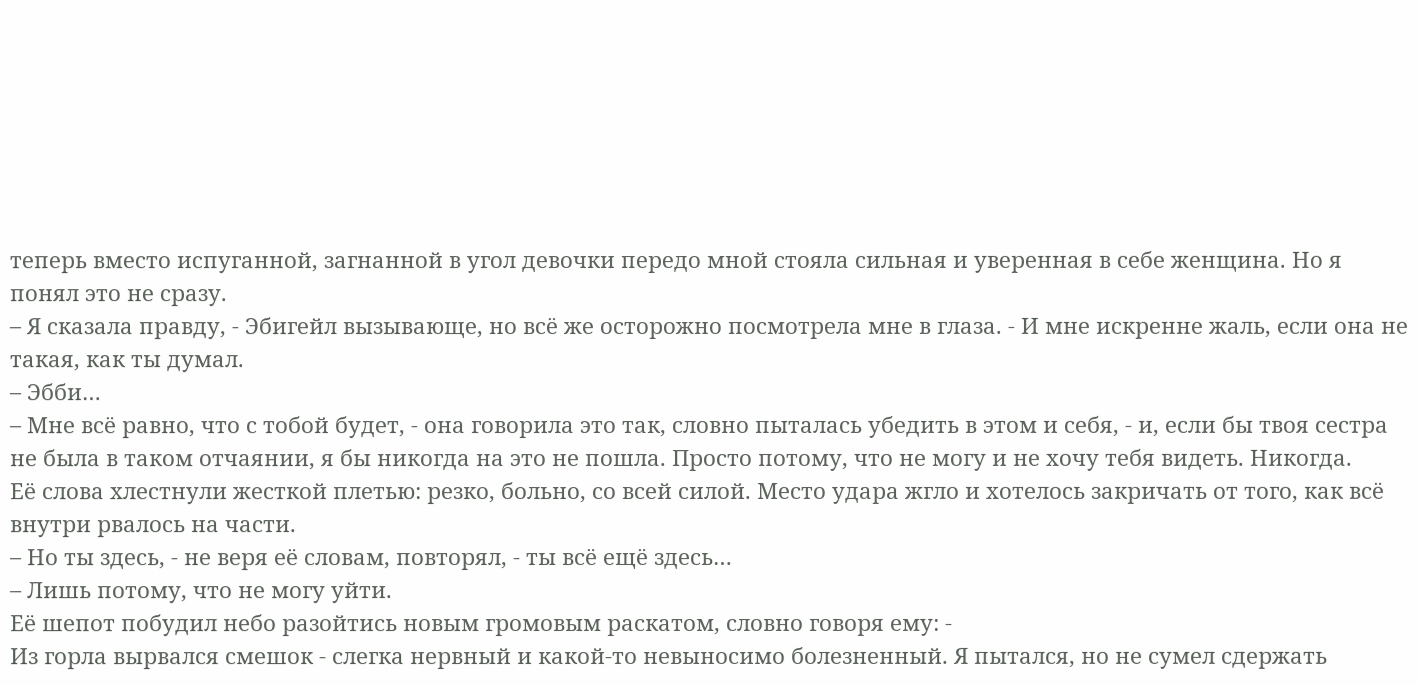теперь вместо испуганной, загнанной в угол девочки передо мной стояла сильная и уверенная в себе женщина. Но я понял это не сразу.
– Я сказала правду, - Эбигейл вызывающе, но всё же осторожно посмотрела мне в глаза. - И мне искренне жаль, если она не такая, как ты думал.
– Эбби…
– Мне всё равно, что с тобой будет, - она говорила это так, словно пыталась убедить в этом и себя, - и, если бы твоя сестра не была в таком отчаянии, я бы никогда на это не пошла. Просто потому, что не могу и не хочу тебя видеть. Никогда.
Её слова хлестнули жесткой плетью: резко, больно, со всей силой. Место удара жгло и хотелось закричать от того, как всё внутри рвалось на части.
– Но ты здесь, - не веря её словам, повторял, - ты всё ещё здесь…
– Лишь потому, что не могу уйти.
Её шепот побудил небо разойтись новым громовым раскатом, словно говоря ему: -
Из горла вырвался смешок - слегка нервный и какой-то невыносимо болезненный. Я пытался, но не сумел сдержать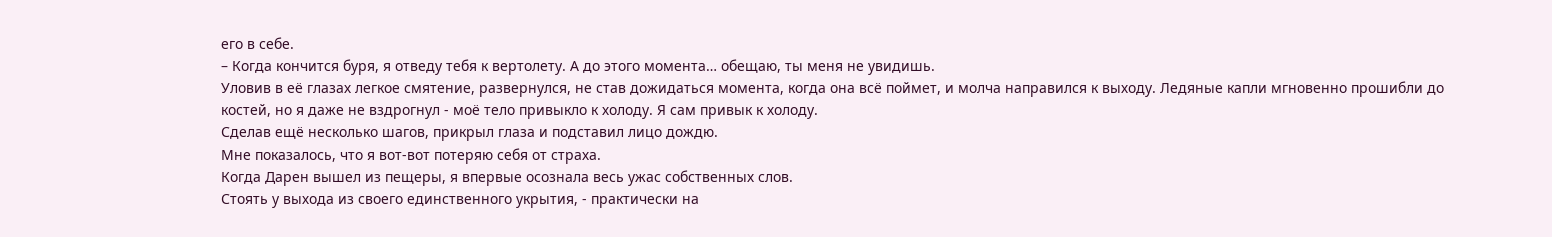его в себе.
– Когда кончится буря, я отведу тебя к вертолету. А до этого момента… обещаю, ты меня не увидишь.
Уловив в её глазах легкое смятение, развернулся, не став дожидаться момента, когда она всё поймет, и молча направился к выходу. Ледяные капли мгновенно прошибли до костей, но я даже не вздрогнул - моё тело привыкло к холоду. Я сам привык к холоду.
Сделав ещё несколько шагов, прикрыл глаза и подставил лицо дождю.
Мне показалось, что я вот-вот потеряю себя от страха.
Когда Дарен вышел из пещеры, я впервые осознала весь ужас собственных слов.
Стоять у выхода из своего единственного укрытия, - практически на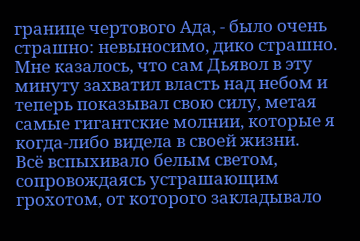границе чертового Ада, - было очень страшно: невыносимо, дико страшно. Мне казалось, что сам Дьявол в эту минуту захватил власть над небом и теперь показывал свою силу, метая самые гигантские молнии, которые я когда-либо видела в своей жизни.
Всё вспыхивало белым светом, сопровождаясь устрашающим грохотом, от которого закладывало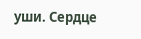уши. Сердце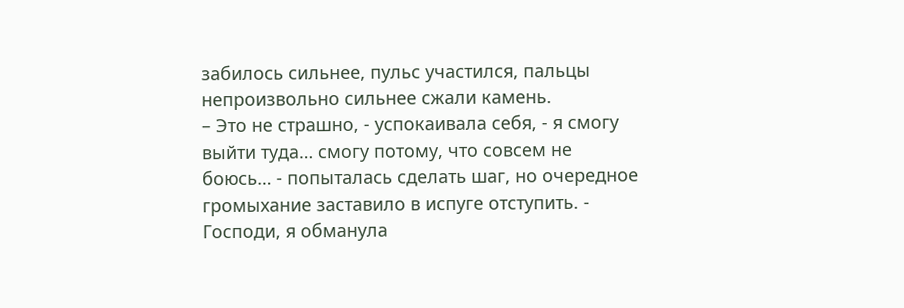забилось сильнее, пульс участился, пальцы непроизвольно сильнее сжали камень.
– Это не страшно, - успокаивала себя, - я смогу выйти туда… смогу потому, что совсем не боюсь… - попыталась сделать шаг, но очередное громыхание заставило в испуге отступить. - Господи, я обманула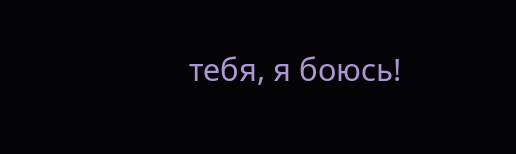тебя, я боюсь!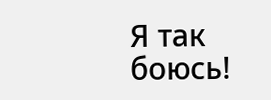Я так боюсь!